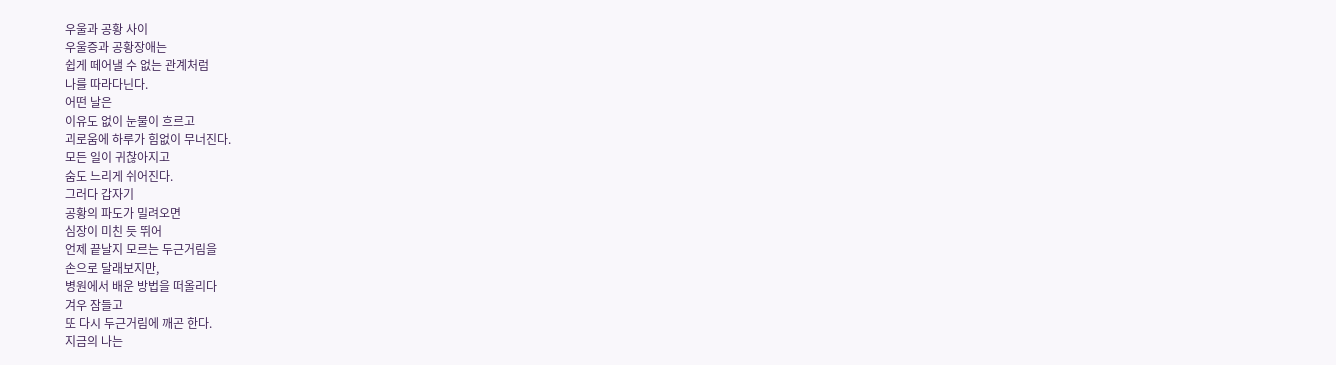우울과 공황 사이
우울증과 공황장애는
쉽게 떼어낼 수 없는 관계처럼
나를 따라다닌다.
어떤 날은
이유도 없이 눈물이 흐르고
괴로움에 하루가 힘없이 무너진다.
모든 일이 귀찮아지고
숨도 느리게 쉬어진다.
그러다 갑자기
공황의 파도가 밀려오면
심장이 미친 듯 뛰어
언제 끝날지 모르는 두근거림을
손으로 달래보지만,
병원에서 배운 방법을 떠올리다
겨우 잠들고
또 다시 두근거림에 깨곤 한다.
지금의 나는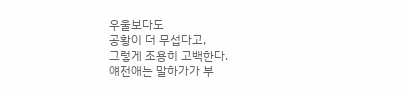우울보다도
공황이 더 무섭다고,
그렇게 조용히 고백한다.
얘전애는 말하가가 부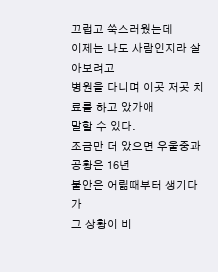끄럽고 쑥스러웠는데
이제는 나도 사람인지라 살아보려고
병원을 다니며 이곳 저곳 치료를 하고 았가애
말할 수 있다.
조금만 더 았으면 우울중과 공황은 16년
불안은 어릶때부터 생기다가
그 상황이 비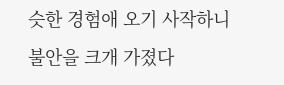슷한 경험애 오기 사작하니
불안을 크개 가졌다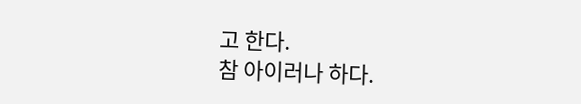고 한다.
참 아이러나 하다.